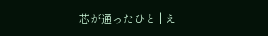芯が通ったひと | え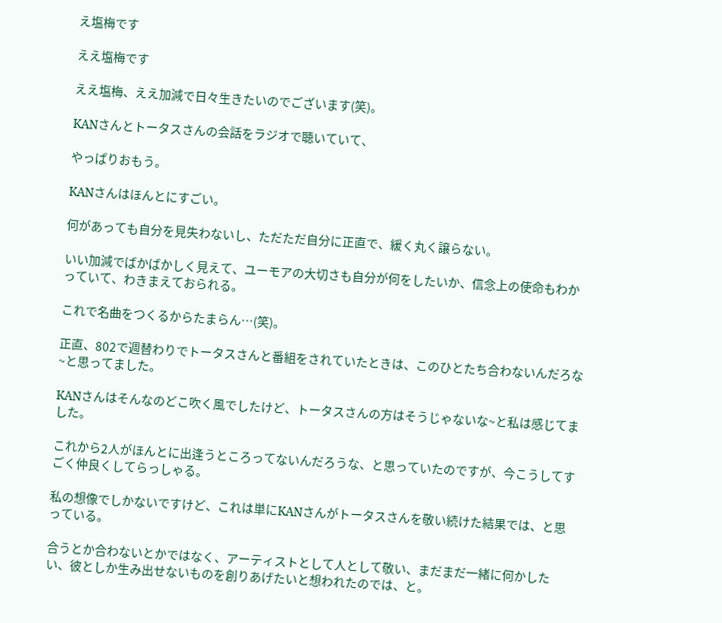え塩梅です

ええ塩梅です

ええ塩梅、ええ加減で日々生きたいのでございます(笑)。

KANさんとトータスさんの会話をラジオで聴いていて、

やっぱりおもう。

KANさんはほんとにすごい。

何があっても自分を見失わないし、ただただ自分に正直で、緩く丸く譲らない。

いい加減でばかばかしく見えて、ユーモアの大切さも自分が何をしたいか、信念上の使命もわかっていて、わきまえておられる。

これで名曲をつくるからたまらん…(笑)。

正直、802で週替わりでトータスさんと番組をされていたときは、このひとたち合わないんだろな~と思ってました。

KANさんはそんなのどこ吹く風でしたけど、トータスさんの方はそうじゃないな~と私は感じてました。

これから2人がほんとに出逢うところってないんだろうな、と思っていたのですが、今こうしてすごく仲良くしてらっしゃる。

私の想像でしかないですけど、これは単にKANさんがトータスさんを敬い続けた結果では、と思っている。

合うとか合わないとかではなく、アーティストとして人として敬い、まだまだ一緒に何かしたい、彼としか生み出せないものを創りあげたいと想われたのでは、と。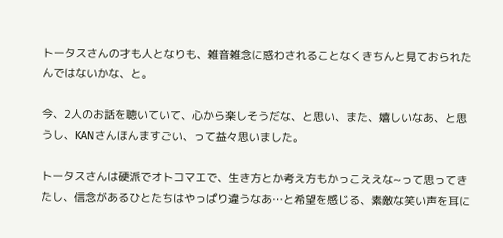トータスさんの才も人となりも、雑音雑念に惑わされることなくきちんと見ておられたんではないかな、と。

今、2人のお話を聴いていて、心から楽しそうだな、と思い、また、嬉しいなあ、と思うし、KANさんほんますごい、って益々思いました。

トータスさんは硬派でオトコマエで、生き方とか考え方もかっこええな~って思ってきたし、信念があるひとたちはやっぱり違うなあ…と希望を感じる、素敵な笑い声を耳に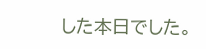した本日でした。